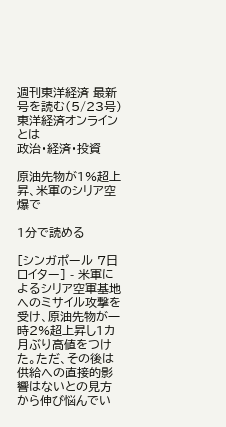週刊東洋経済 最新号を読む(5/23号)
東洋経済オンラインとは
政治・経済・投資

原油先物が1%超上昇、米軍のシリア空爆で

1分で読める

[シンガポール 7日 ロイター] - 米軍によるシリア空軍基地へのミサイル攻撃を受け、原油先物が一時2%超上昇し1カ月ぶり高値をつけた。ただ、その後は供給への直接的影響はないとの見方から伸び悩んでい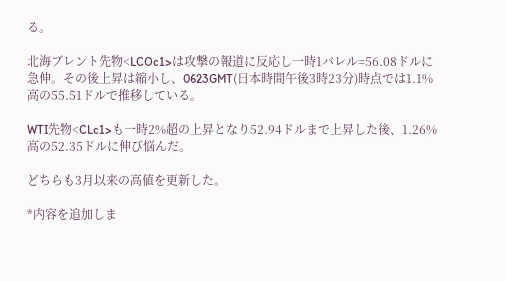る。

北海ブレント先物<LCOc1>は攻撃の報道に反応し一時1バレル=56.08ドルに急伸。その後上昇は縮小し、0623GMT(日本時間午後3時23分)時点では1.1%高の55.51ドルで推移している。

WTI先物<CLc1>も一時2%超の上昇となり52.94ドルまで上昇した後、1.26%高の52.35ドルに伸び悩んだ。

どちらも3月以来の高値を更新した。

*内容を追加しま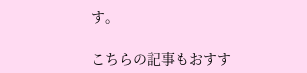す。

こちらの記事もおすす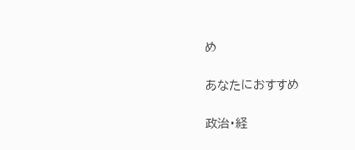め

あなたにおすすめ

政治・経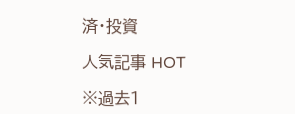済・投資

人気記事 HOT

※過去1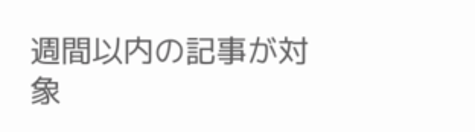週間以内の記事が対象